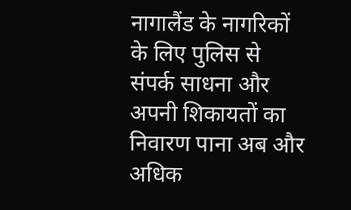नागालैंड के नागरिकों के लिए पुलिस से संपर्क साधना और अपनी शिकायतों का निवारण पाना अब और अधिक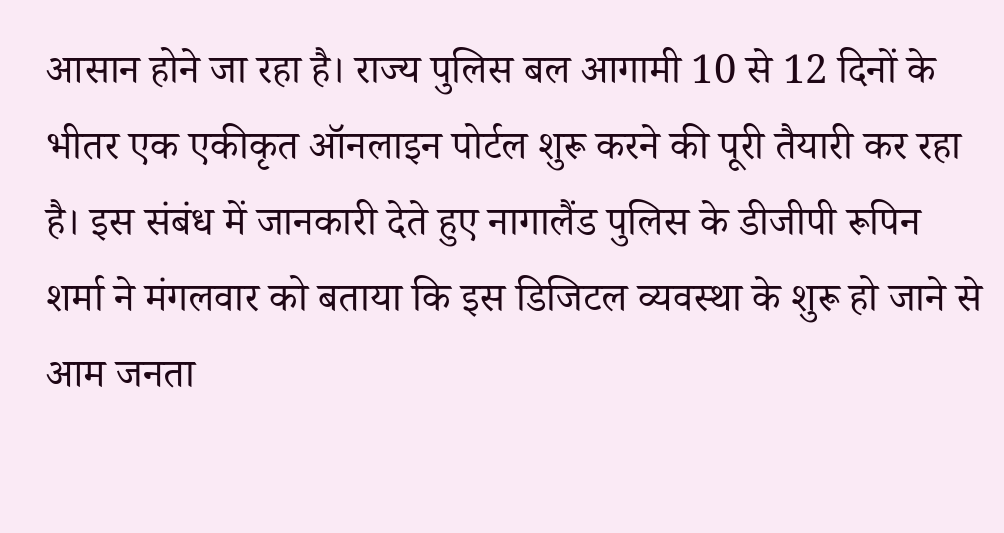आसान होने जा रहा है। राज्य पुलिस बल आगामी 10 से 12 दिनों के भीतर एक एकीकृत ऑनलाइन पोर्टल शुरू करने की पूरी तैयारी कर रहा है। इस संबंध में जानकारी देते हुए नागालैंड पुलिस के डीजीपी रूपिन शर्मा ने मंगलवार को बताया कि इस डिजिटल व्यवस्था के शुरू हो जाने से आम जनता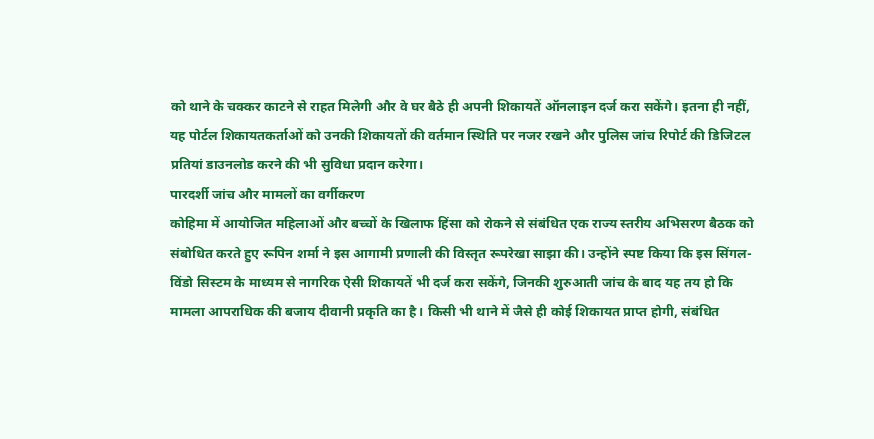को थाने के चक्कर काटने से राहत मिलेगी और वे घर बैठे ही अपनी शिकायतें ऑनलाइन दर्ज करा सकेंगे। इतना ही नहीं, यह पोर्टल शिकायतकर्ताओं को उनकी शिकायतों की वर्तमान स्थिति पर नजर रखने और पुलिस जांच रिपोर्ट की डिजिटल प्रतियां डाउनलोड करने की भी सुविधा प्रदान करेगा।
पारदर्शी जांच और मामलों का वर्गीकरण
कोहिमा में आयोजित महिलाओं और बच्चों के खिलाफ हिंसा को रोकने से संबंधित एक राज्य स्तरीय अभिसरण बैठक को संबोधित करते हुए रूपिन शर्मा ने इस आगामी प्रणाली की विस्तृत रूपरेखा साझा की। उन्होंने स्पष्ट किया कि इस सिंगल-विंडो सिस्टम के माध्यम से नागरिक ऐसी शिकायतें भी दर्ज करा सकेंगे, जिनकी शुरुआती जांच के बाद यह तय हो कि मामला आपराधिक की बजाय दीवानी प्रकृति का है। किसी भी थाने में जैसे ही कोई शिकायत प्राप्त होगी, संबंधित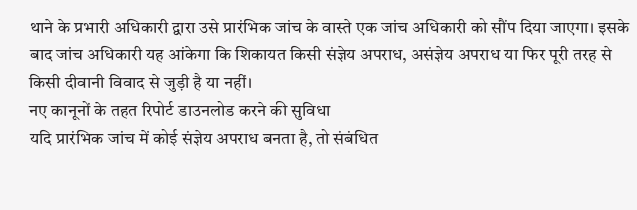थाने के प्रभारी अधिकारी द्वारा उसे प्रारंभिक जांच के वास्ते एक जांच अधिकारी को सौंप दिया जाएगा। इसके बाद जांच अधिकारी यह आंकेगा कि शिकायत किसी संज्ञेय अपराध, असंज्ञेय अपराध या फिर पूरी तरह से किसी दीवानी विवाद से जुड़ी है या नहीं।
नए कानूनों के तहत रिपोर्ट डाउनलोड करने की सुविधा
यदि प्रारंभिक जांच में कोई संज्ञेय अपराध बनता है, तो संबंधित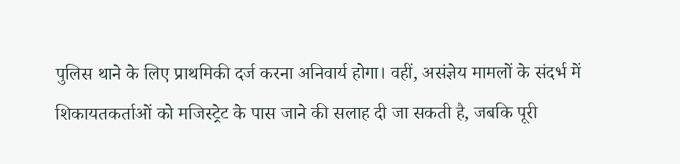पुलिस थाने के लिए प्राथमिकी दर्ज करना अनिवार्य होगा। वहीं, असंज्ञेय मामलों के संदर्भ में शिकायतकर्ताओं को मजिस्ट्रेट के पास जाने की सलाह दी जा सकती है, जबकि पूरी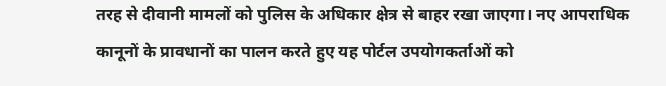तरह से दीवानी मामलों को पुलिस के अधिकार क्षेत्र से बाहर रखा जाएगा। नए आपराधिक कानूनों के प्रावधानों का पालन करते हुए यह पोर्टल उपयोगकर्ताओं को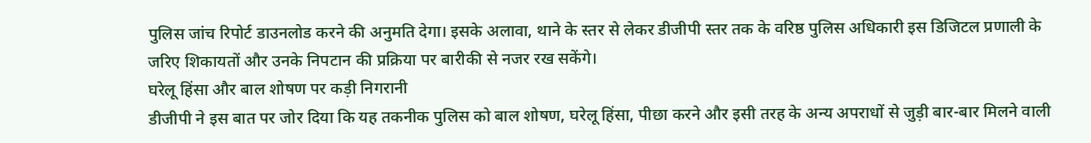पुलिस जांच रिपोर्ट डाउनलोड करने की अनुमति देगा। इसके अलावा, थाने के स्तर से लेकर डीजीपी स्तर तक के वरिष्ठ पुलिस अधिकारी इस डिजिटल प्रणाली के जरिए शिकायतों और उनके निपटान की प्रक्रिया पर बारीकी से नजर रख सकेंगे।
घरेलू हिंसा और बाल शोषण पर कड़ी निगरानी
डीजीपी ने इस बात पर जोर दिया कि यह तकनीक पुलिस को बाल शोषण, घरेलू हिंसा, पीछा करने और इसी तरह के अन्य अपराधों से जुड़ी बार-बार मिलने वाली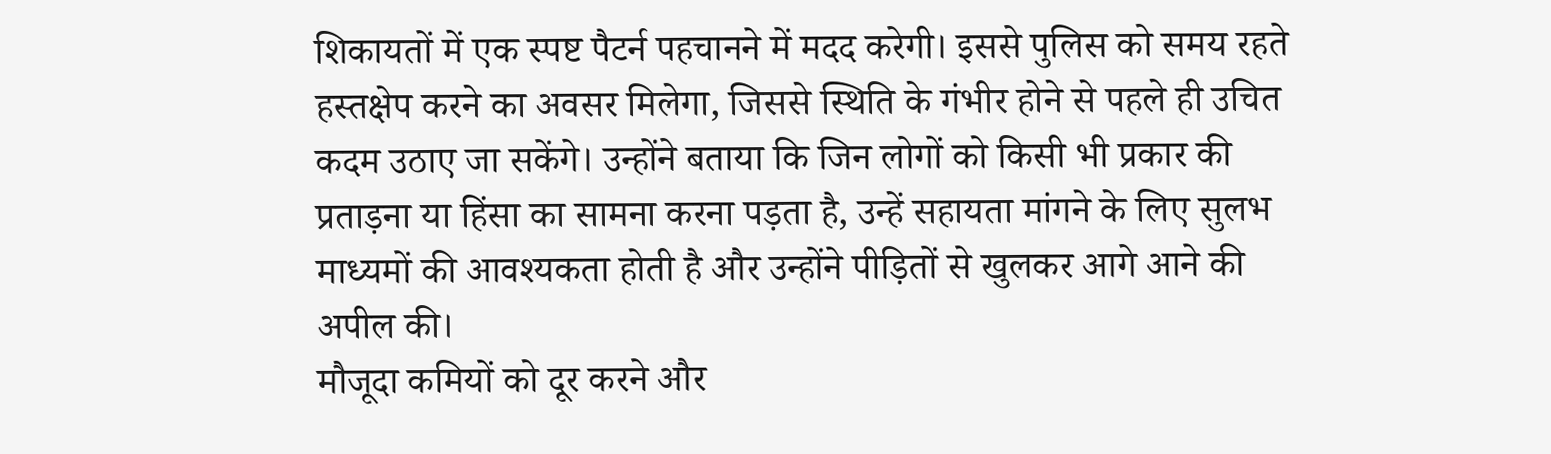शिकायतों में एक स्पष्ट पैटर्न पहचानने में मदद करेगी। इससे पुलिस को समय रहते हस्तक्षेप करने का अवसर मिलेगा, जिससे स्थिति के गंभीर होने से पहले ही उचित कदम उठाए जा सकेंगे। उन्होंने बताया कि जिन लोगों को किसी भी प्रकार की प्रताड़ना या हिंसा का सामना करना पड़ता है, उन्हें सहायता मांगने के लिए सुलभ माध्यमों की आवश्यकता होती है और उन्होंने पीड़ितों से खुलकर आगे आने की अपील की।
मौजूदा कमियों को दूर करने और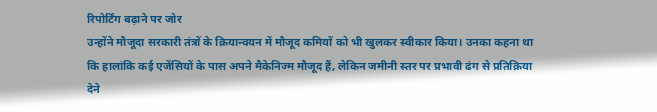रिपोर्टिंग बढ़ाने पर जोर
उन्होंने मौजूदा सरकारी तंत्रों के क्रियान्वयन में मौजूद कमियों को भी खुलकर स्वीकार किया। उनका कहना था कि हालांकि कई एजेंसियों के पास अपने मैकेनिज्म मौजूद हैं, लेकिन जमीनी स्तर पर प्रभावी ढंग से प्रतिक्रिया देने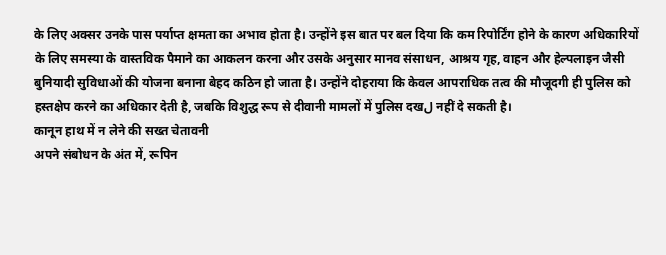के लिए अक्सर उनके पास पर्याप्त क्षमता का अभाव होता है। उन्होंने इस बात पर बल दिया कि कम रिपोर्टिंग होने के कारण अधिकारियों के लिए समस्या के वास्तविक पैमाने का आकलन करना और उसके अनुसार मानव संसाधन, आश्रय गृह, वाहन और हेल्पलाइन जैसी बुनियादी सुविधाओं की योजना बनाना बेहद कठिन हो जाता है। उन्होंने दोहराया कि केवल आपराधिक तत्व की मौजूदगी ही पुलिस को हस्तक्षेप करने का अधिकार देती है, जबकि विशुद्ध रूप से दीवानी मामलों में पुलिस दखل नहीं दे सकती है।
कानून हाथ में न लेने की सख्त चेतावनी
अपने संबोधन के अंत में, रूपिन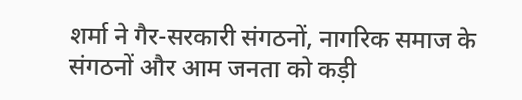शर्मा ने गैर-सरकारी संगठनों, नागरिक समाज के संगठनों और आम जनता को कड़ी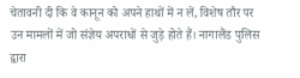चेतावनी दी कि वे कानून को अपने हाथों में न लें, विशेष तौर पर उन मामलों में जो संज्ञेय अपराधों से जुड़े होते हैं। नागालैंड पुलिस द्वारा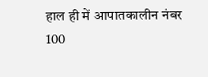हाल ही में आपातकालीन नंबर 100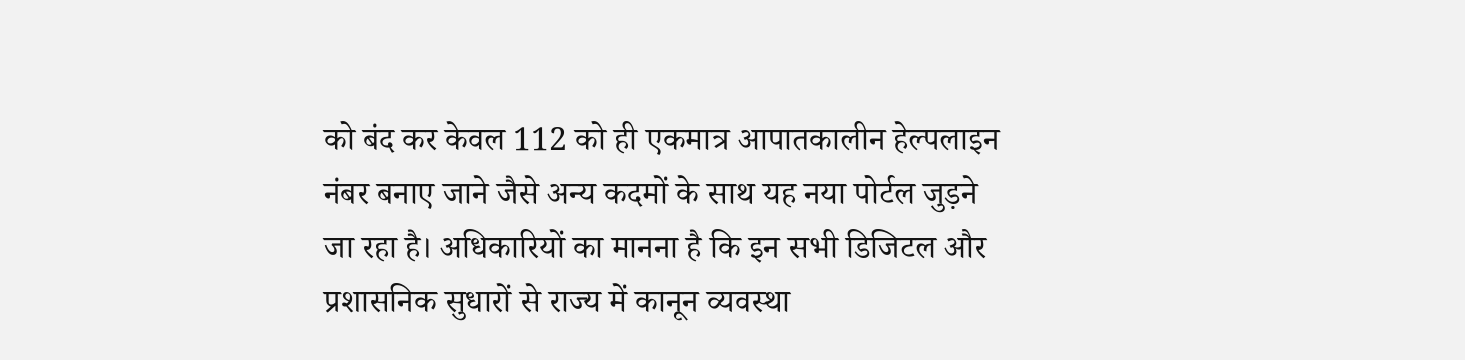को बंद कर केवल 112 को ही एकमात्र आपातकालीन हेल्पलाइन नंबर बनाए जाने जैसे अन्य कदमों के साथ यह नया पोर्टल जुड़ने जा रहा है। अधिकारियों का मानना है कि इन सभी डिजिटल और प्रशासनिक सुधारों से राज्य में कानून व्यवस्था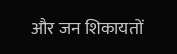और जन शिकायतों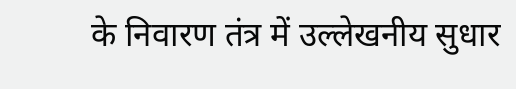के निवारण तंत्र में उल्लेखनीय सुधार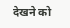देखने को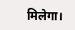मिलेगा।